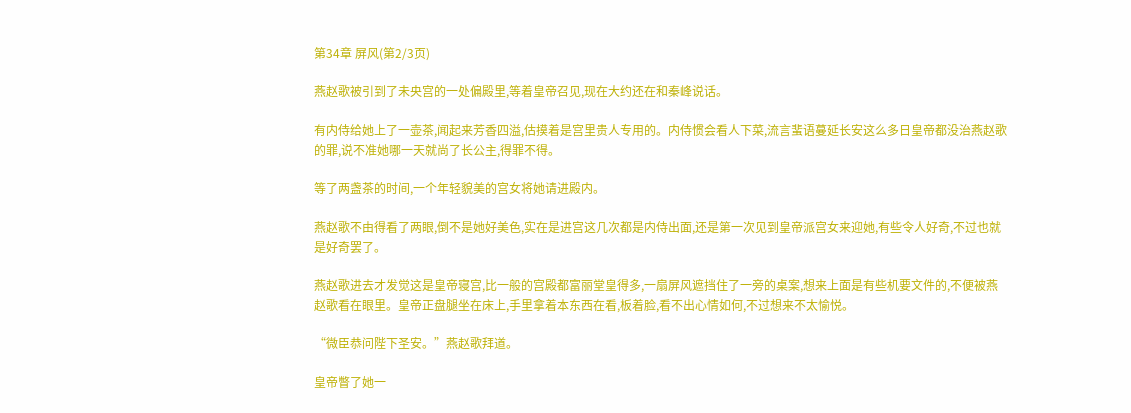第34章 屏风(第2/3页)

燕赵歌被引到了未央宫的一处偏殿里,等着皇帝召见,现在大约还在和秦峰说话。

有内侍给她上了一壶茶,闻起来芳香四溢,估摸着是宫里贵人专用的。内侍惯会看人下菜,流言蜚语蔓延长安这么多日皇帝都没治燕赵歌的罪,说不准她哪一天就尚了长公主,得罪不得。

等了两盏茶的时间,一个年轻貌美的宫女将她请进殿内。

燕赵歌不由得看了两眼,倒不是她好美色,实在是进宫这几次都是内侍出面,还是第一次见到皇帝派宫女来迎她,有些令人好奇,不过也就是好奇罢了。

燕赵歌进去才发觉这是皇帝寝宫,比一般的宫殿都富丽堂皇得多,一扇屏风遮挡住了一旁的桌案,想来上面是有些机要文件的,不便被燕赵歌看在眼里。皇帝正盘腿坐在床上,手里拿着本东西在看,板着脸,看不出心情如何,不过想来不太愉悦。

“微臣恭问陛下圣安。”燕赵歌拜道。

皇帝瞥了她一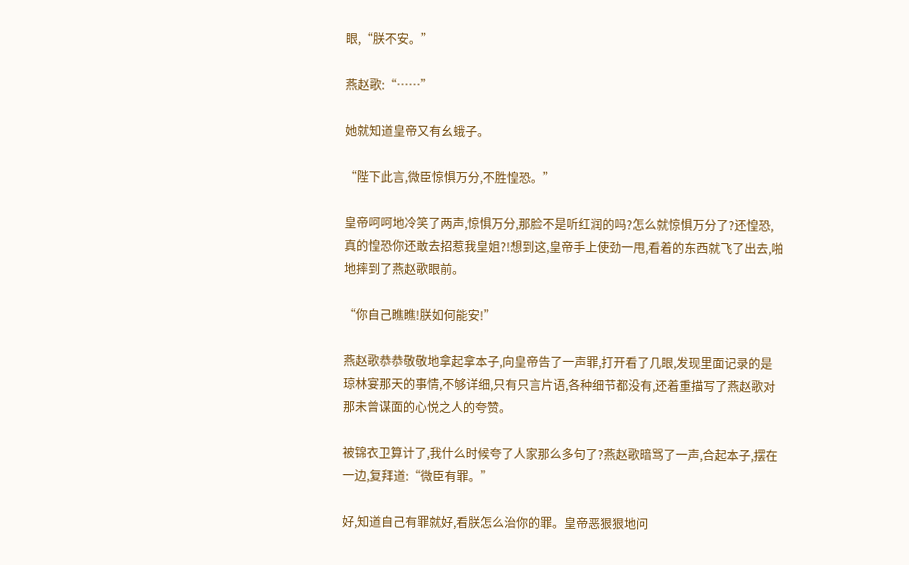眼,“朕不安。”

燕赵歌:“……”

她就知道皇帝又有幺蛾子。

“陛下此言,微臣惊惧万分,不胜惶恐。”

皇帝呵呵地冷笑了两声,惊惧万分,那脸不是听红润的吗?怎么就惊惧万分了?还惶恐,真的惶恐你还敢去招惹我皇姐?!想到这,皇帝手上使劲一甩,看着的东西就飞了出去,啪地摔到了燕赵歌眼前。

“你自己瞧瞧!朕如何能安!”

燕赵歌恭恭敬敬地拿起拿本子,向皇帝告了一声罪,打开看了几眼,发现里面记录的是琼林宴那天的事情,不够详细,只有只言片语,各种细节都没有,还着重描写了燕赵歌对那未曾谋面的心悦之人的夸赞。

被锦衣卫算计了,我什么时候夸了人家那么多句了?燕赵歌暗骂了一声,合起本子,摆在一边,复拜道:“微臣有罪。”

好,知道自己有罪就好,看朕怎么治你的罪。皇帝恶狠狠地问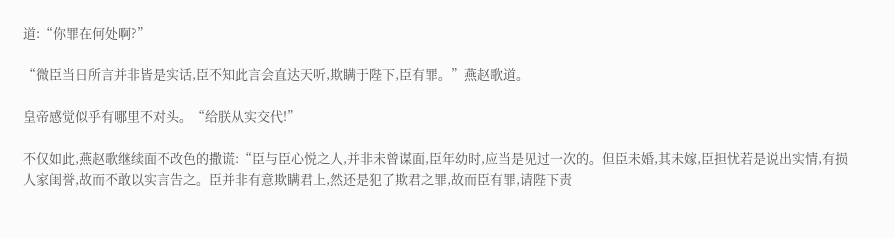道:“你罪在何处啊?”

“微臣当日所言并非皆是实话,臣不知此言会直达天听,欺瞒于陛下,臣有罪。”燕赵歌道。

皇帝感觉似乎有哪里不对头。“给朕从实交代!”

不仅如此,燕赵歌继续面不改色的撒谎:“臣与臣心悦之人,并非未曾谋面,臣年幼时,应当是见过一次的。但臣未婚,其未嫁,臣担忧若是说出实情,有损人家闺誉,故而不敢以实言告之。臣并非有意欺瞒君上,然还是犯了欺君之罪,故而臣有罪,请陛下责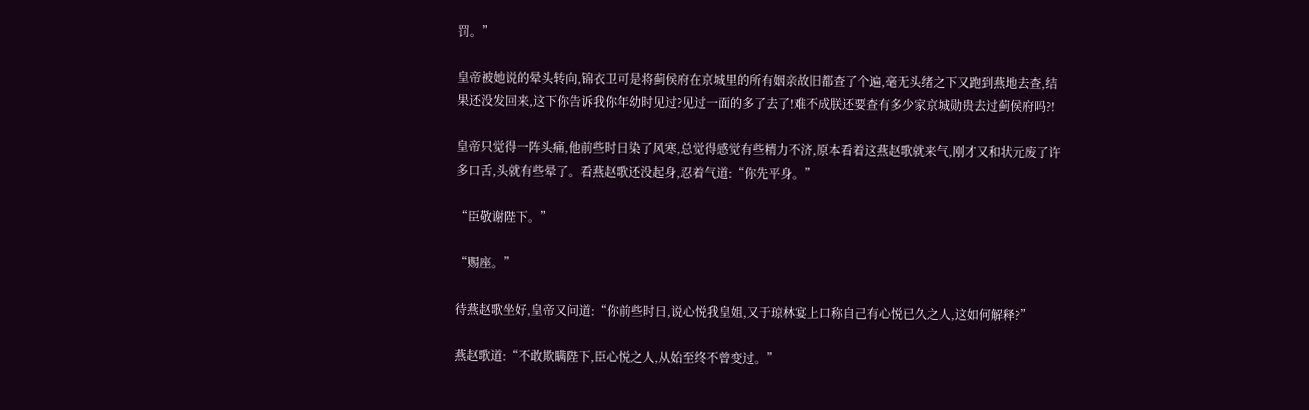罚。”

皇帝被她说的晕头转向,锦衣卫可是将蓟侯府在京城里的所有姻亲故旧都查了个遍,毫无头绪之下又跑到燕地去查,结果还没发回来,这下你告诉我你年幼时见过?见过一面的多了去了!难不成朕还要查有多少家京城勋贵去过蓟侯府吗?!

皇帝只觉得一阵头痛,他前些时日染了风寒,总觉得感觉有些精力不济,原本看着这燕赵歌就来气,刚才又和状元废了许多口舌,头就有些晕了。看燕赵歌还没起身,忍着气道:“你先平身。”

“臣敬谢陛下。”

“赐座。”

待燕赵歌坐好,皇帝又问道:“你前些时日,说心悦我皇姐,又于琼林宴上口称自己有心悦已久之人,这如何解释?”

燕赵歌道:“不敢欺瞒陛下,臣心悦之人,从始至终不曾变过。”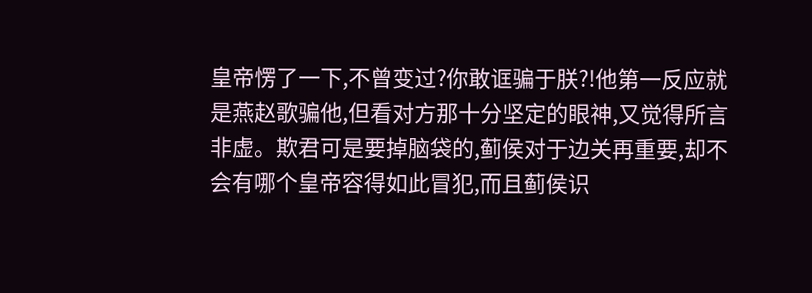皇帝愣了一下,不曾变过?你敢诓骗于朕?!他第一反应就是燕赵歌骗他,但看对方那十分坚定的眼神,又觉得所言非虚。欺君可是要掉脑袋的,蓟侯对于边关再重要,却不会有哪个皇帝容得如此冒犯,而且蓟侯识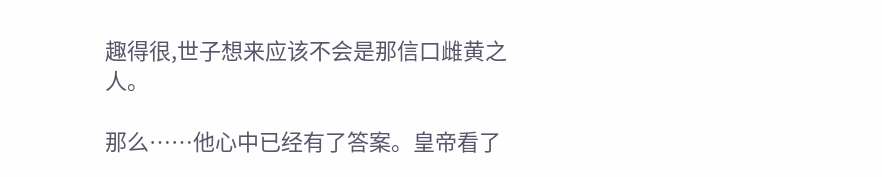趣得很,世子想来应该不会是那信口雌黄之人。

那么……他心中已经有了答案。皇帝看了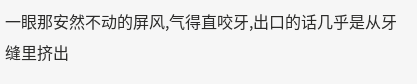一眼那安然不动的屏风,气得直咬牙,出口的话几乎是从牙缝里挤出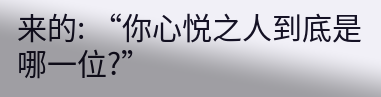来的: “你心悦之人到底是哪一位?”